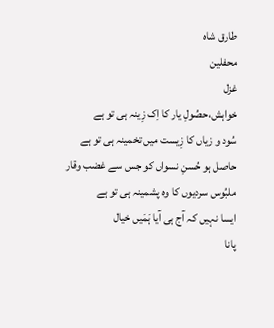طارق شاہ
محفلین
غزل
خواہش،حصُولِ یار کا اِک زِینہ ہی تو ہے
سُود و زیاں کا زِیست میں تخمینہ ہی تو ہے
حاصل ہو حُسنِ نسواں کو جس سے غضب وقار
ملبُوس سردیوں کا وہ پشمینہ ہی تو ہے
ایسا نہیں کہ آج ہی آیا ہَمَیں خیال
پانا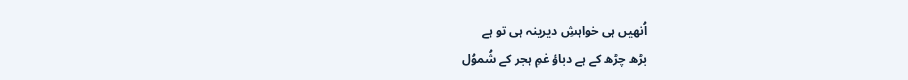اُنھیں ہی خواہشِ دیرینہ ہی تو ہے
بڑھ چڑھ کے ہے دباؤ غمِ ہجر کے شُموُل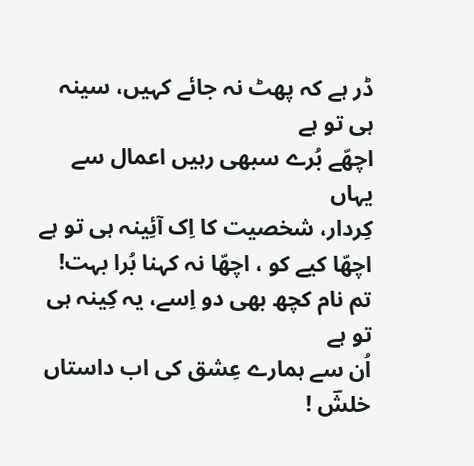ڈر ہے کہ پھٹ نہ جائے کہیں، سینہ ہی تو ہے
اچھّے بُرے سبھی رہیں اعمال سے یہاں
کِردار، شخصیت کا اِک آئِینہ ہی تو ہے
اچھّا کیے کو ، اچھّا نہ کہنا بُرا بہت!
تم نام کچھ بھی دو اِسے، یہ کِینہ ہی تو ہے
اُن سے ہمارے عِشق کی اب داستاں خلشؔ !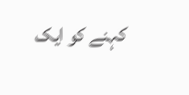کہنے کو ایک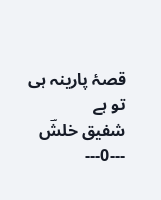قصۂ پارینہ ہی تو ہے
شفیق خلشؔ
---0---